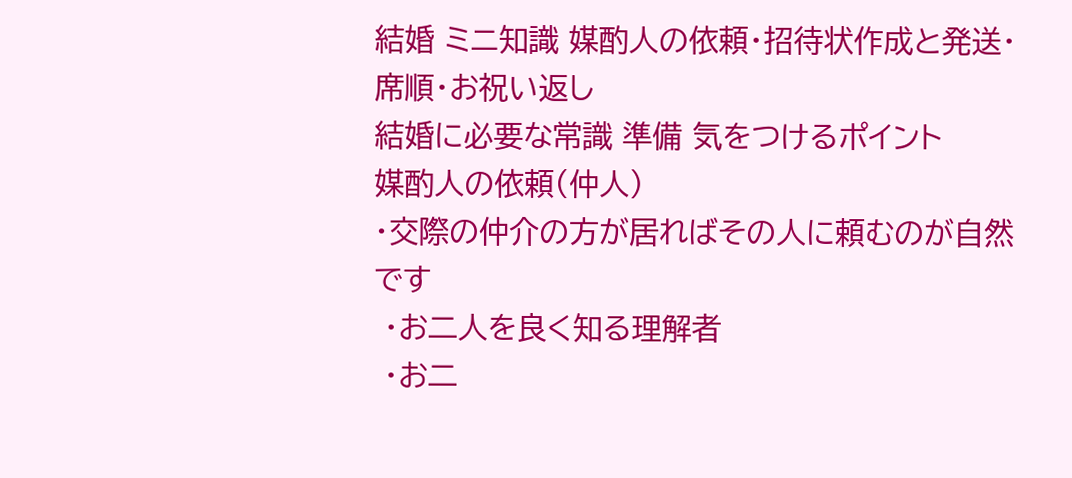結婚 ミニ知識 媒酌人の依頼・招待状作成と発送・席順・お祝い返し
結婚に必要な常識 準備 気をつけるポイント
媒酌人の依頼(仲人)
・交際の仲介の方が居ればその人に頼むのが自然です
 ・お二人を良く知る理解者
 ・お二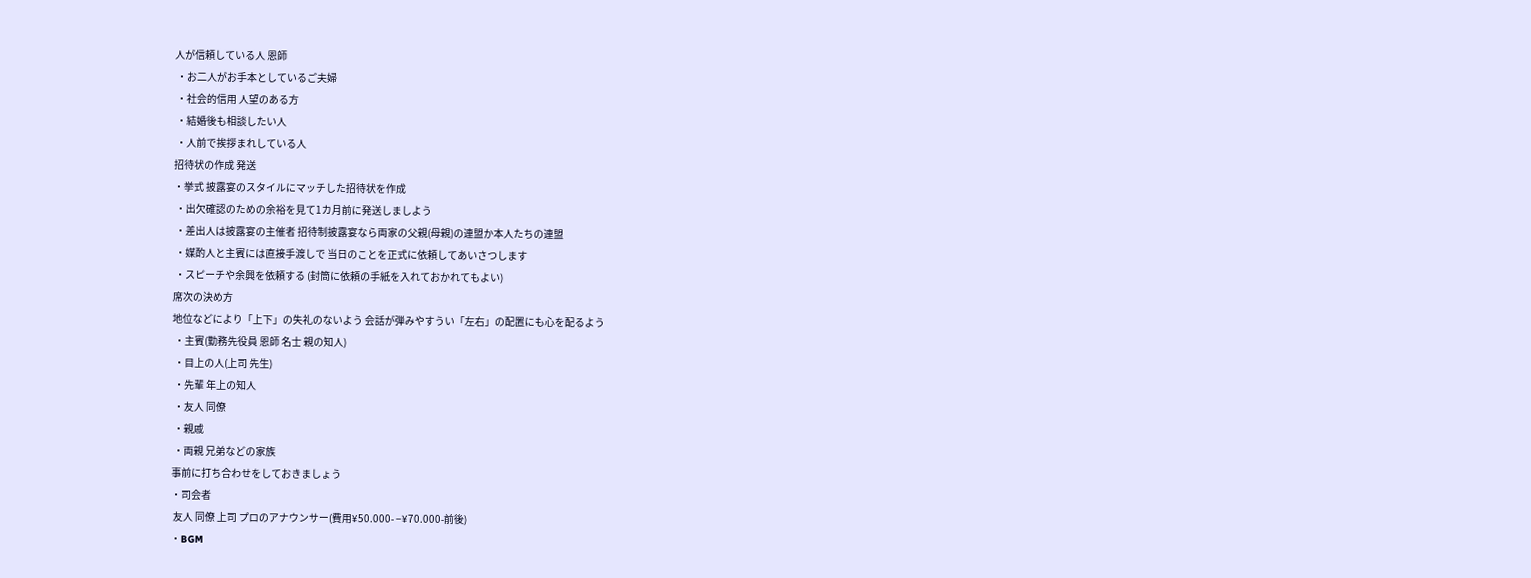人が信頼している人 恩師
 ・お二人がお手本としているご夫婦
 ・社会的信用 人望のある方
 ・結婚後も相談したい人
 ・人前で挨拶まれしている人
招待状の作成 発送
・挙式 披露宴のスタイルにマッチした招待状を作成
 ・出欠確認のための余裕を見て1カ月前に発送しましよう
 ・差出人は披露宴の主催者 招待制披露宴なら両家の父親(母親)の連盟か本人たちの連盟
 ・媒酌人と主賓には直接手渡しで 当日のことを正式に依頼してあいさつします
 ・スピーチや余興を依頼する (封筒に依頼の手紙を入れておかれてもよい)
席次の決め方
地位などにより「上下」の失礼のないよう 会話が弾みやすうい「左右」の配置にも心を配るよう
 ・主賓(勤務先役員 恩師 名士 親の知人)
 ・目上の人(上司 先生)
 ・先輩 年上の知人
 ・友人 同僚
 ・親戚
 ・両親 兄弟などの家族
事前に打ち合わせをしておきましょう
・司会者
 友人 同僚 上司 プロのアナウンサー(費用¥50.000- −¥70.000-前後)
・BGM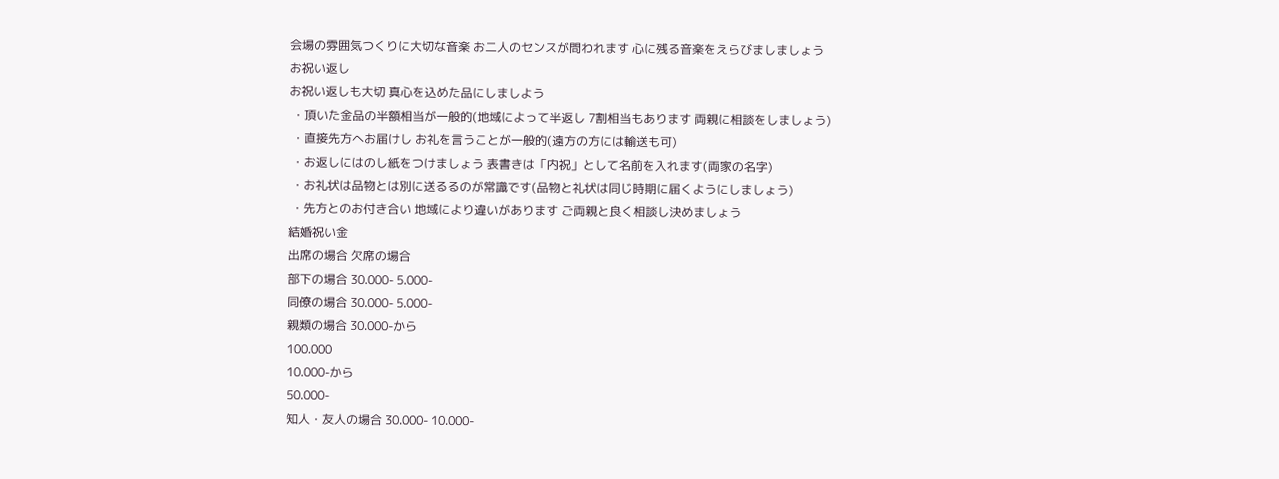会場の雰囲気つくりに大切な音楽 お二人のセンスが問われます 心に残る音楽をえらびましましょう
お祝い返し
お祝い返しも大切 真心を込めた品にしましよう
 ・頂いた金品の半額相当が一般的(地域によって半返し 7割相当もあります 両親に相談をしましょう)
 ・直接先方へお届けし お礼を言うことが一般的(遠方の方には輸送も可)
 ・お返しにはのし紙をつけましょう 表書きは「内祝」として名前を入れます(両家の名字)
 ・お礼状は品物とは別に送るるのが常識です(品物と礼状は同じ時期に届くようにしましょう)
 ・先方とのお付き合い 地域により違いがあります ご両親と良く相談し決めましょう
結婚祝い金
出席の場合 欠席の場合
部下の場合 30.000- 5.000-
同僚の場合 30.000- 5.000-
親類の場合 30.000-から
100.000
10.000-から
50.000-
知人・友人の場合 30.000- 10.000-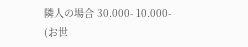隣人の場合 30.000- 10.000-
(お世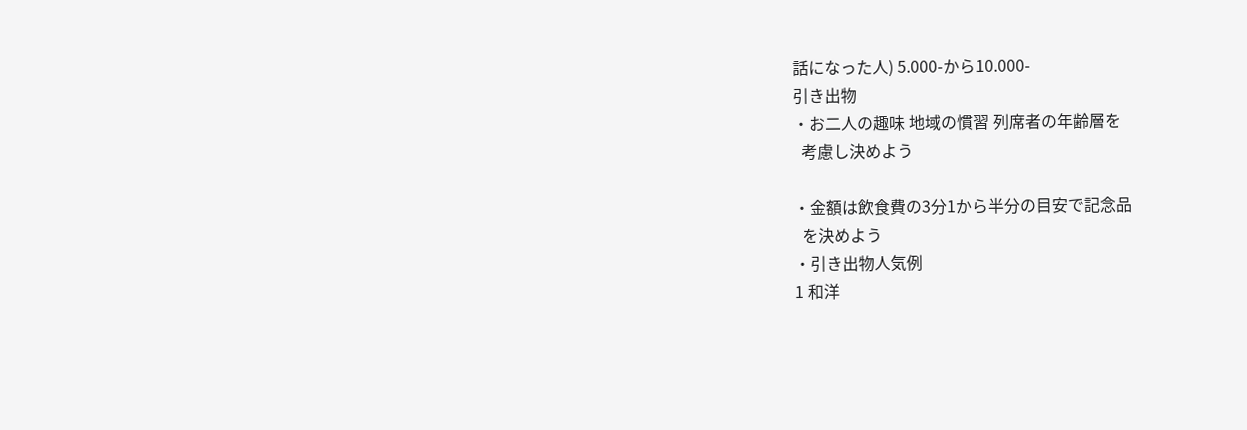話になった人) 5.000-から10.000-
引き出物
・お二人の趣味 地域の慣習 列席者の年齢層を
  考慮し決めよう

・金額は飲食費の3分1から半分の目安で記念品
  を決めよう
・引き出物人気例
1 和洋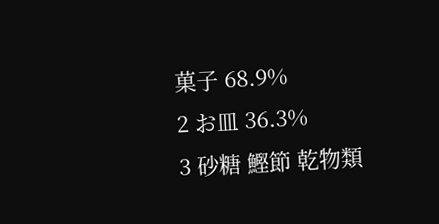菓子 68.9%
2 お皿 36.3%
3 砂糖 鰹節 乾物類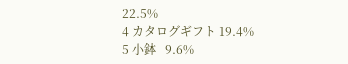22.5%
4 カタログギフト 19.4%
5 小鉢   9.6%